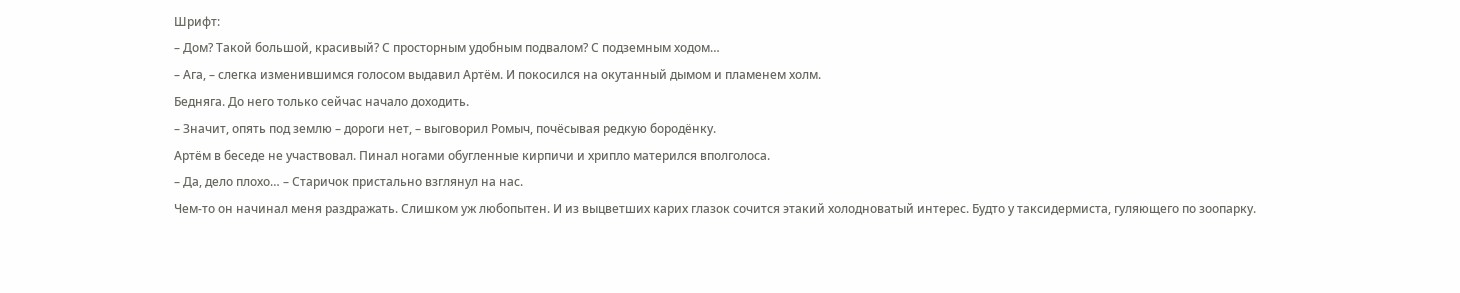Шрифт:
– Дом? Такой большой, красивый? С просторным удобным подвалом? С подземным ходом…
– Ага, – слегка изменившимся голосом выдавил Артём. И покосился на окутанный дымом и пламенем холм.
Бедняга. До него только сейчас начало доходить.
– Значит, опять под землю – дороги нет, – выговорил Ромыч, почёсывая редкую бородёнку.
Артём в беседе не участвовал. Пинал ногами обугленные кирпичи и хрипло матерился вполголоса.
– Да, дело плохо… – Старичок пристально взглянул на нас.
Чем-то он начинал меня раздражать. Слишком уж любопытен. И из выцветших карих глазок сочится этакий холодноватый интерес. Будто у таксидермиста, гуляющего по зоопарку.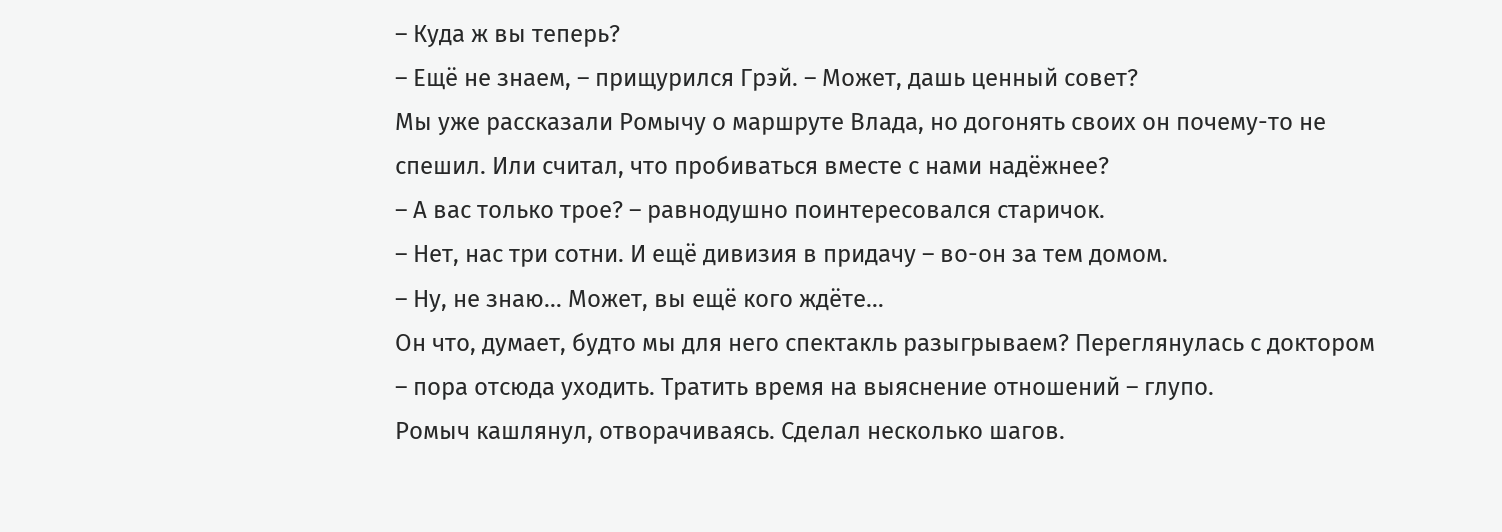– Куда ж вы теперь?
– Ещё не знаем, – прищурился Грэй. – Может, дашь ценный совет?
Мы уже рассказали Ромычу о маршруте Влада, но догонять своих он почему-то не спешил. Или считал, что пробиваться вместе с нами надёжнее?
– А вас только трое? – равнодушно поинтересовался старичок.
– Нет, нас три сотни. И ещё дивизия в придачу – во-он за тем домом.
– Ну, не знаю… Может, вы ещё кого ждёте…
Он что, думает, будто мы для него спектакль разыгрываем? Переглянулась с доктором – пора отсюда уходить. Тратить время на выяснение отношений – глупо.
Ромыч кашлянул, отворачиваясь. Сделал несколько шагов.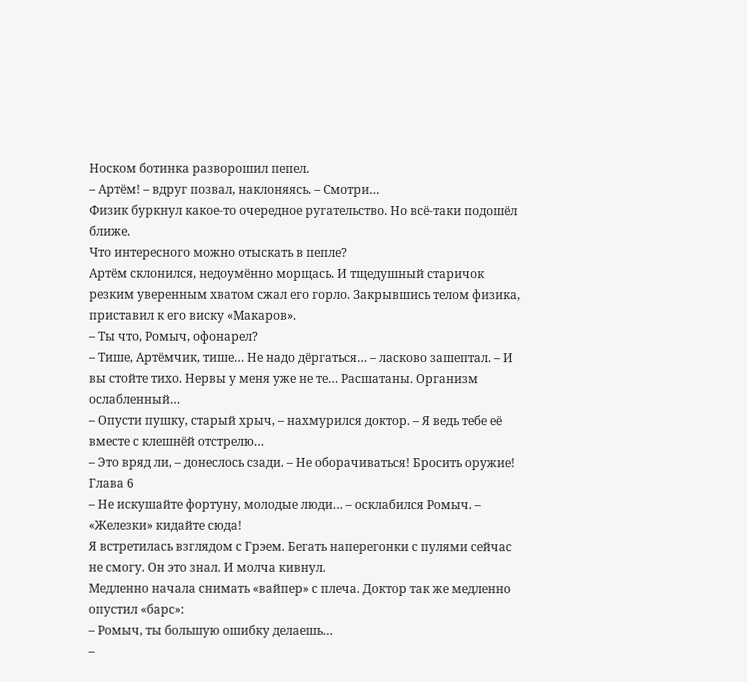Носком ботинка разворошил пепел.
– Артём! – вдруг позвал, наклоняясь. – Смотри…
Физик буркнул какое-то очередное ругательство. Но всё-таки подошёл ближе.
Что интересного можно отыскать в пепле?
Артём склонился, недоумённо морщась. И тщедушный старичок резким уверенным хватом сжал его горло. Закрывшись телом физика, приставил к его виску «Макаров».
– Ты что, Ромыч, офонарел?
– Тише, Артёмчик, тише… Не надо дёргаться… – ласково зашептал. – И вы стойте тихо. Нервы у меня уже не те… Расшатаны. Организм ослабленный…
– Опусти пушку, старый хрыч, – нахмурился доктор. – Я ведь тебе её вместе с клешнёй отстрелю…
– Это вряд ли, – донеслось сзади. – Не оборачиваться! Бросить оружие!
Глава 6
– Не искушайте фортуну, молодые люди… – осклабился Ромыч. – «Железки» кидайте сюда!
Я встретилась взглядом с Грэем. Бегать наперегонки с пулями сейчас не смогу. Он это знал. И молча кивнул.
Медленно начала снимать «вайпер» с плеча. Доктор так же медленно опустил «барс»:
– Ромыч, ты большую ошибку делаешь…
–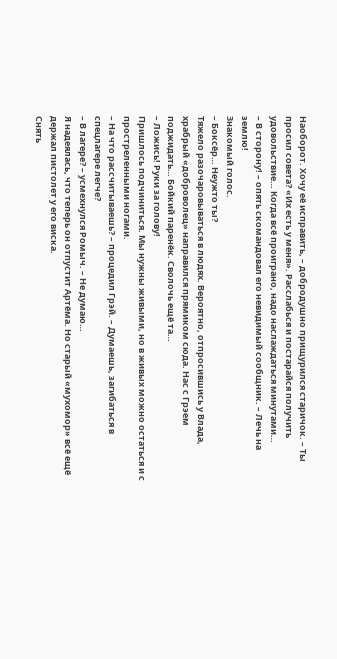Наоборот. Хочу её исправить, – добродушно прищурился старичок. – Ты просил совета? «Их есть у меня». Расслабься и постарайся получить удовольствие… Когда всё проиграно, надо наслаждаться минутами…
– В сторону! – опять скомандовал его невидимый сообщник. – Лечь на землю!
Знакомый голос.
– Боксёр… Неужто ты?
Тяжело разочаровываться в людях. Вероятно, отпросившись у Влада, храбрый «доброволец» направился прямиком сюда. Нас с Грэем поджидать… Бойкий паренёк. Сволочь ещё та…
– Ложись! Руки за голову!
Пришлось подчиниться. Мы нужны живыми, но в живых можно остаться и с простреленными ногами.
– На что рассчитываешь? – процедил Грэй. – Думаешь, загибаться в спецлагере легче?
– В лагере? – усмехнулся Ромыч. – Не думаю…
Я надеялась, что теперь он отпустит Артёма. Но старый «мухомор» всё ещё держал пистолет у его виска.
Снять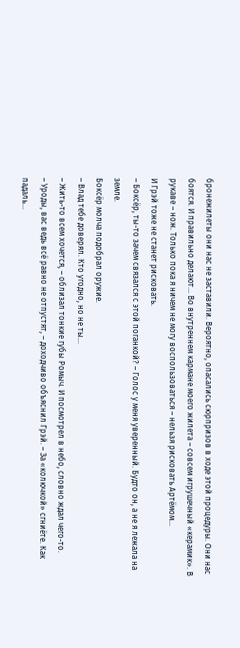бронежилеты они нас не заставили. Вероятно, опасались сюрпризов в ходе этой процедуры. Они нас боятся. И правильно делают… Во внутреннем кармане моего жилета – совсем игрушечный «керамик». В рукаве – нож. Только пока я ничем не могу воспользоваться – нельзя рисковать Артёмом…
И Грэй тоже не станет рисковать.
– Боксёр, ты-то зачем связался с этой поганкой? – Голос у меня уверенный. Будто он, а не я лежала на земле.
Боксёр молча подобрал оружие.
– Влад тебе доверял. Кто угодно, но не ты…
– Жить-то всем хочется, – облизал тонкие губы Ромыч. И посмотрел в небо, словно ждал чего-то.
– Уроды, вас ведь всё равно не отпустят, – доходчиво объяснил Грэй. – За «колючкой» сгниёте. Как падаль…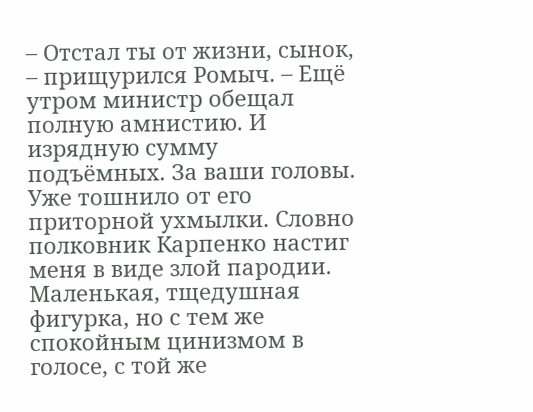– Отстал ты от жизни, сынок, – прищурился Ромыч. – Ещё утром министр обещал полную амнистию. И изрядную сумму подъёмных. За ваши головы.
Уже тошнило от его приторной ухмылки. Словно полковник Карпенко настиг меня в виде злой пародии. Маленькая, тщедушная фигурка, но с тем же спокойным цинизмом в голосе, с той же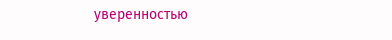уверенностью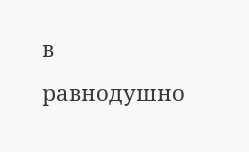в равнодушно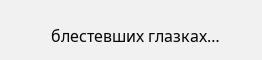блестевших глазках…